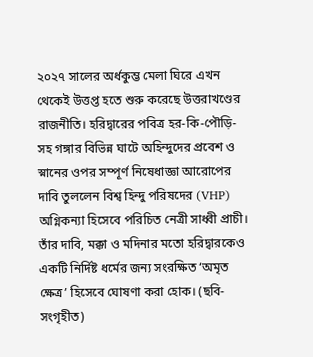২০২৭ সালের অর্ধকুম্ভ মেলা ঘিরে এখন থেকেই উত্তপ্ত হতে শুরু করেছে উত্তরাখণ্ডের রাজনীতি। হরিদ্বারের পবিত্র হর-কি-পৌড়ি-সহ গঙ্গার বিভিন্ন ঘাটে অহিন্দুদের প্রবেশ ও স্নানের ওপর সম্পূর্ণ নিষেধাজ্ঞা আরোপের দাবি তুললেন বিশ্ব হিন্দু পরিষদের (VHP) অগ্নিকন্যা হিসেবে পরিচিত নেত্রী সাধ্বী প্রাচী। তাঁর দাবি, মক্কা ও মদিনার মতো হরিদ্বারকেও একটি নির্দিষ্ট ধর্মের জন্য সংরক্ষিত ‘অমৃত ক্ষেত্র’ হিসেবে ঘোষণা করা হোক। (ছবি- সংগৃহীত)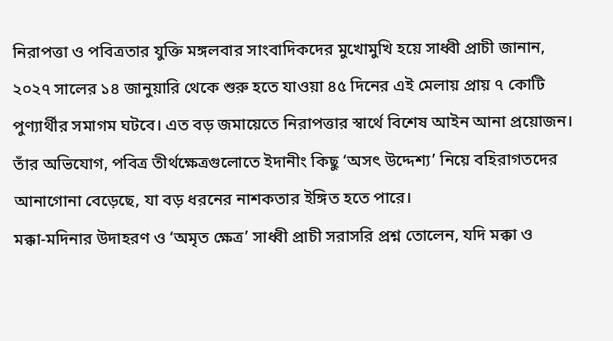নিরাপত্তা ও পবিত্রতার যুক্তি মঙ্গলবার সাংবাদিকদের মুখোমুখি হয়ে সাধ্বী প্রাচী জানান, ২০২৭ সালের ১৪ জানুয়ারি থেকে শুরু হতে যাওয়া ৪৫ দিনের এই মেলায় প্রায় ৭ কোটি পুণ্যার্থীর সমাগম ঘটবে। এত বড় জমায়েতে নিরাপত্তার স্বার্থে বিশেষ আইন আনা প্রয়োজন। তাঁর অভিযোগ, পবিত্র তীর্থক্ষেত্রগুলোতে ইদানীং কিছু ‘অসৎ উদ্দেশ্য’ নিয়ে বহিরাগতদের আনাগোনা বেড়েছে, যা বড় ধরনের নাশকতার ইঙ্গিত হতে পারে।
মক্কা-মদিনার উদাহরণ ও ‘অমৃত ক্ষেত্র’ সাধ্বী প্রাচী সরাসরি প্রশ্ন তোলেন, যদি মক্কা ও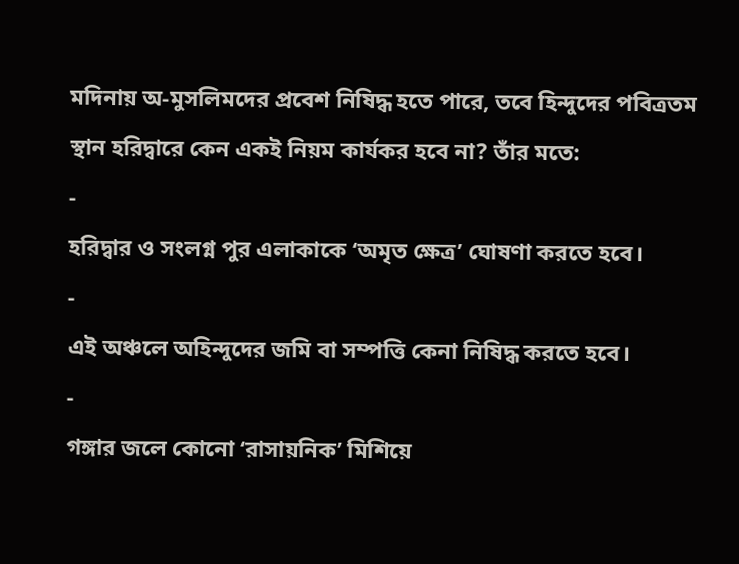মদিনায় অ-মুসলিমদের প্রবেশ নিষিদ্ধ হতে পারে, তবে হিন্দুদের পবিত্রতম স্থান হরিদ্বারে কেন একই নিয়ম কার্যকর হবে না? তাঁর মতে:
-
হরিদ্বার ও সংলগ্ন পুর এলাকাকে ‘অমৃত ক্ষেত্র’ ঘোষণা করতে হবে।
-
এই অঞ্চলে অহিন্দুদের জমি বা সম্পত্তি কেনা নিষিদ্ধ করতে হবে।
-
গঙ্গার জলে কোনো ‘রাসায়নিক’ মিশিয়ে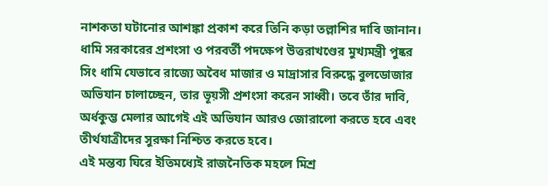নাশকতা ঘটানোর আশঙ্কা প্রকাশ করে তিনি কড়া তল্লাশির দাবি জানান।
ধামি সরকারের প্রশংসা ও পরবর্তী পদক্ষেপ উত্তরাখণ্ডের মুখ্যমন্ত্রী পুষ্কর সিং ধামি যেভাবে রাজ্যে অবৈধ মাজার ও মাদ্রাসার বিরুদ্ধে বুলডোজার অভিযান চালাচ্ছেন, তার ভূয়সী প্রশংসা করেন সাধ্বী। তবে তাঁর দাবি, অর্ধকুম্ভ মেলার আগেই এই অভিযান আরও জোরালো করতে হবে এবং তীর্থযাত্রীদের সুরক্ষা নিশ্চিত করতে হবে।
এই মন্তব্য ঘিরে ইতিমধ্যেই রাজনৈতিক মহলে মিশ্র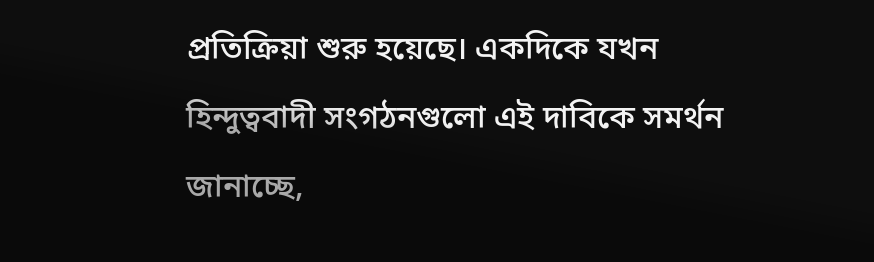প্রতিক্রিয়া শুরু হয়েছে। একদিকে যখন হিন্দুত্ববাদী সংগঠনগুলো এই দাবিকে সমর্থন জানাচ্ছে,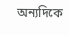অন্যদিকে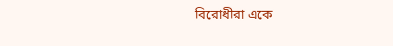বিরোধীরা একে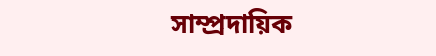সাম্প্রদায়িক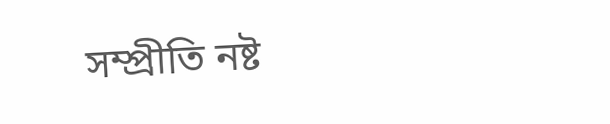সম্প্রীতি নষ্ট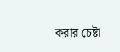করার চেষ্টা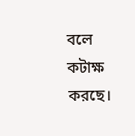বলে কটাক্ষ করছে।